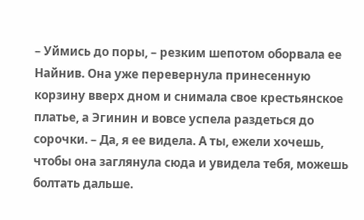– Уймись до поры, – резким шепотом оборвала ее Найнив. Она уже перевернула принесенную корзину вверх дном и снимала свое крестьянское платье, а Эгинин и вовсе успела раздеться до сорочки. – Да, я ее видела. А ты, ежели хочешь, чтобы она заглянула сюда и увидела тебя, можешь болтать дальше.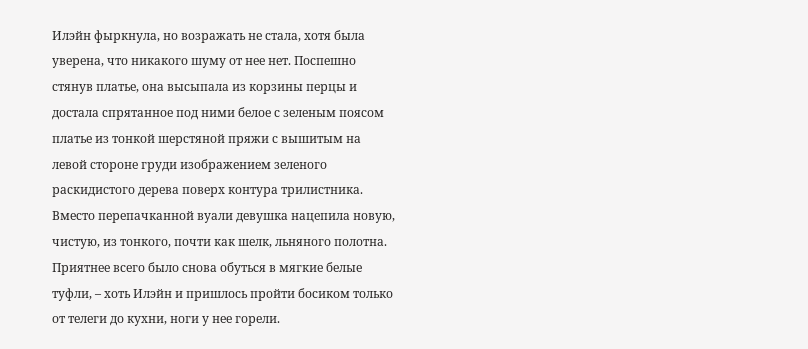Илэйн фыркнула, но возражать не стала, хотя была уверена, что никакого шуму от нее нет. Поспешно стянув платье, она высыпала из корзины перцы и достала спрятанное под ними белое с зеленым поясом платье из тонкой шерстяной пряжи с вышитым на левой стороне груди изображением зеленого раскидистого дерева поверх контура трилистника. Вместо перепачканной вуали девушка нацепила новую, чистую, из тонкого, почти как шелк, льняного полотна. Приятнее всего было снова обуться в мягкие белые туфли, – хоть Илэйн и пришлось пройти босиком только от телеги до кухни, ноги у нее горели.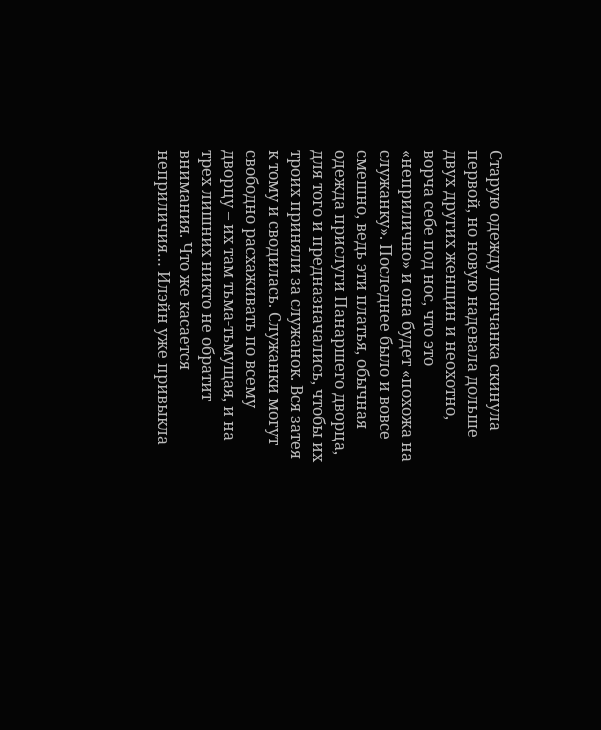Старую одежду шончанка скинула первой, но новую надевала дольше двух других женщин и неохотно, ворча себе под нос, что это «неприлично» и она будет «похожа на служанку». Последнее было и вовсе смешно, ведь эти платья, обычная одежда прислуги Панаршего дворца, для того и предназначались, чтобы их троих приняли за служанок. Вся затея к тому и сводилась. Служанки могут свободно расхаживать по всему дворцу – их там тьма-тьмущая, и на трех лишних никто не обратит внимания. Что же касается неприличия… Илэйн уже привыкла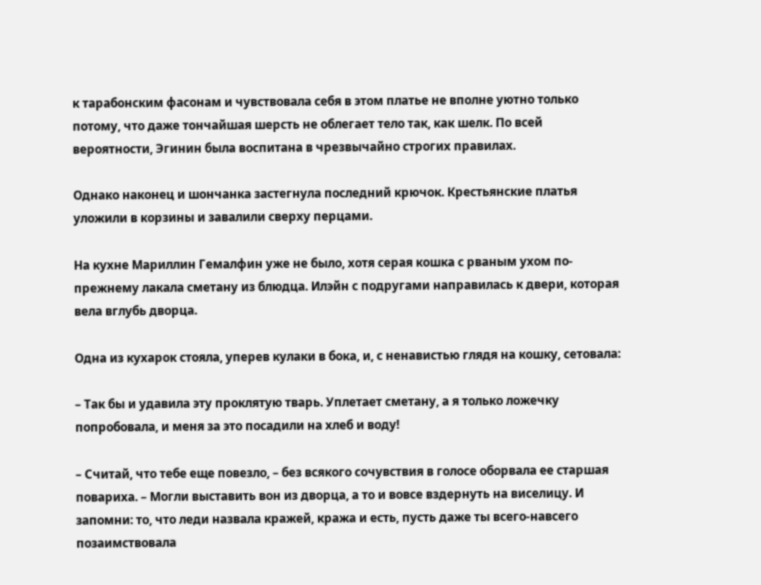к тарабонским фасонам и чувствовала себя в этом платье не вполне уютно только потому, что даже тончайшая шерсть не облегает тело так, как шелк. По всей вероятности, Эгинин была воспитана в чрезвычайно строгих правилах.

Однако наконец и шончанка застегнула последний крючок. Крестьянские платья уложили в корзины и завалили сверху перцами.

На кухне Мариллин Гемалфин уже не было, хотя серая кошка с рваным ухом по-прежнему лакала сметану из блюдца. Илэйн с подругами направилась к двери, которая вела вглубь дворца.

Одна из кухарок стояла, уперев кулаки в бока, и, с ненавистью глядя на кошку, сетовала:

– Так бы и удавила эту проклятую тварь. Уплетает сметану, а я только ложечку попробовала, и меня за это посадили на хлеб и воду!

– Считай, что тебе еще повезло, – без всякого сочувствия в голосе оборвала ее старшая повариха. – Могли выставить вон из дворца, а то и вовсе вздернуть на виселицу. И запомни: то, что леди назвала кражей, кража и есть, пусть даже ты всего-навсего позаимствовала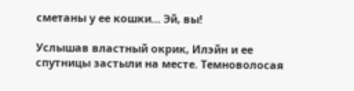сметаны у ее кошки… Эй, вы!

Услышав властный окрик, Илэйн и ее спутницы застыли на месте. Темноволосая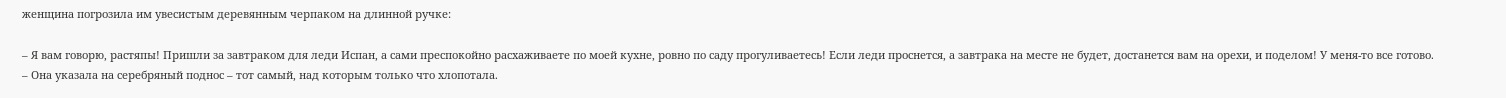женщина погрозила им увесистым деревянным черпаком на длинной ручке:

– Я вам говорю, растяпы! Пришли за завтраком для леди Испан, а сами преспокойно расхаживаете по моей кухне, ровно по саду прогуливаетесь! Если леди проснется, а завтрака на месте не будет, достанется вам на орехи, и поделом! У меня-то все готово. – Она указала на серебряный поднос – тот самый, над которым только что хлопотала.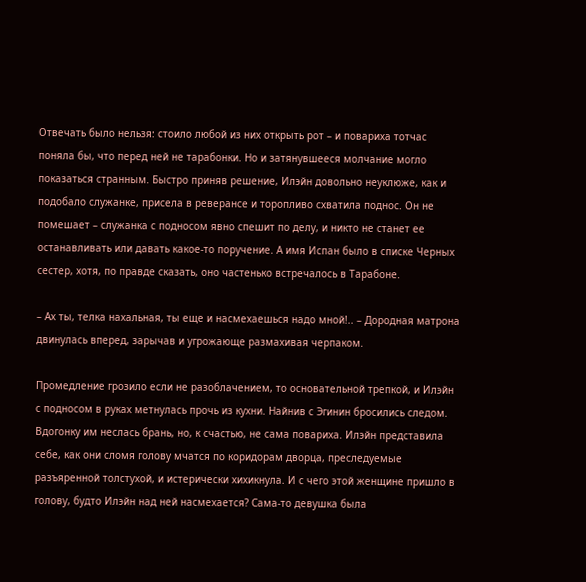Отвечать было нельзя: стоило любой из них открыть рот – и повариха тотчас поняла бы, что перед ней не тарабонки. Но и затянувшееся молчание могло показаться странным. Быстро приняв решение, Илэйн довольно неуклюже, как и подобало служанке, присела в реверансе и торопливо схватила поднос. Он не помешает – служанка с подносом явно спешит по делу, и никто не станет ее останавливать или давать какое-то поручение. А имя Испан было в списке Черных сестер, хотя, по правде сказать, оно частенько встречалось в Тарабоне.

– Ах ты, телка нахальная, ты еще и насмехаешься надо мной!.. – Дородная матрона двинулась вперед, зарычав и угрожающе размахивая черпаком.

Промедление грозило если не разоблачением, то основательной трепкой, и Илэйн с подносом в руках метнулась прочь из кухни. Найнив с Эгинин бросились следом. Вдогонку им неслась брань, но, к счастью, не сама повариха. Илэйн представила себе, как они сломя голову мчатся по коридорам дворца, преследуемые разъяренной толстухой, и истерически хихикнула. И с чего этой женщине пришло в голову, будто Илэйн над ней насмехается? Сама-то девушка была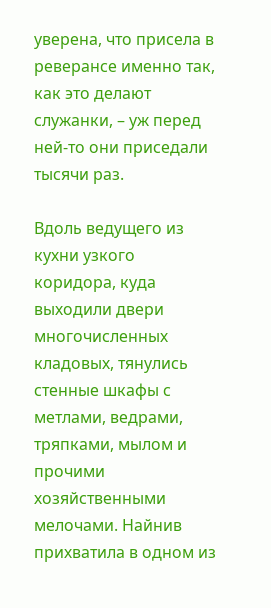уверена, что присела в реверансе именно так, как это делают служанки, – уж перед ней-то они приседали тысячи раз.

Вдоль ведущего из кухни узкого коридора, куда выходили двери многочисленных кладовых, тянулись стенные шкафы с метлами, ведрами, тряпками, мылом и прочими хозяйственными мелочами. Найнив прихватила в одном из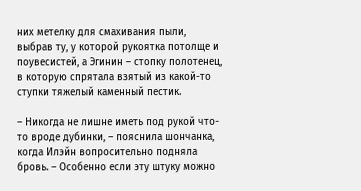них метелку для смахивания пыли, выбрав ту, у которой рукоятка потолще и поувесистей, а Эгинин – стопку полотенец, в которую спрятала взятый из какой-то ступки тяжелый каменный пестик.

– Никогда не лишне иметь под рукой что-то вроде дубинки, – пояснила шончанка, когда Илэйн вопросительно подняла бровь. – Особенно если эту штуку можно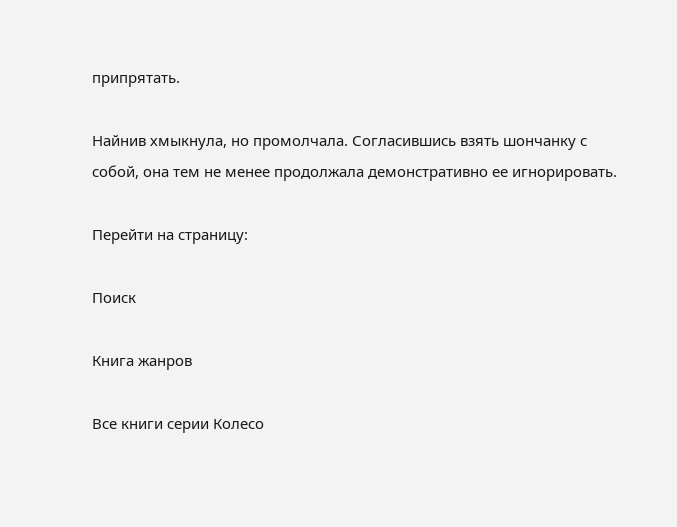припрятать.

Найнив хмыкнула, но промолчала. Согласившись взять шончанку с собой, она тем не менее продолжала демонстративно ее игнорировать.

Перейти на страницу:

Поиск

Книга жанров

Все книги серии Колесо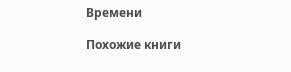Времени

Похожие книги